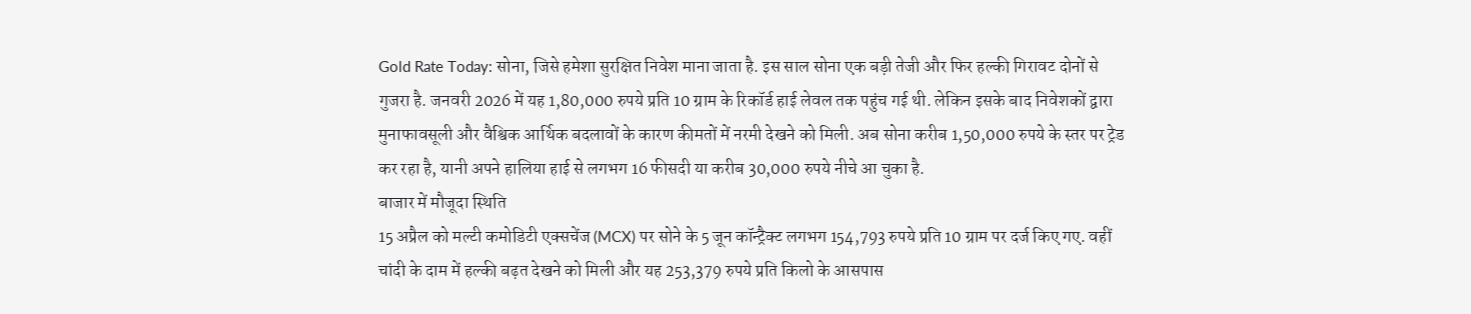Gold Rate Today: सोना, जिसे हमेशा सुरक्षित निवेश माना जाता है. इस साल सोना एक बड़ी तेजी और फिर हल्की गिरावट दोनों से गुजरा है. जनवरी 2026 में यह 1,80,000 रुपये प्रति 10 ग्राम के रिकॉर्ड हाई लेवल तक पहुंच गई थी. लेकिन इसके बाद निवेशकों द्वारा मुनाफावसूली और वैश्विक आर्थिक बदलावों के कारण कीमतों में नरमी देखने को मिली. अब सोना करीब 1,50,000 रुपये के स्तर पर ट्रेड कर रहा है, यानी अपने हालिया हाई से लगभग 16 फीसदी या करीब 30,000 रुपये नीचे आ चुका है.
बाजार में मौजूदा स्थिति
15 अप्रैल को मल्टी कमोडिटी एक्सचेंज (MCX) पर सोने के 5 जून कॉन्ट्रैक्ट लगभग 154,793 रुपये प्रति 10 ग्राम पर दर्ज किए गए. वहीं चांदी के दाम में हल्की बढ़त देखने को मिली और यह 253,379 रुपये प्रति किलो के आसपास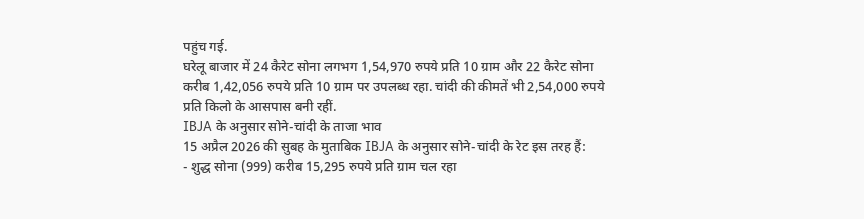पहुंच गई.
घरेलू बाजार में 24 कैरेट सोना लगभग 1,54,970 रुपये प्रति 10 ग्राम और 22 कैरेट सोना करीब 1,42,056 रुपये प्रति 10 ग्राम पर उपलब्ध रहा. चांदी की कीमतें भी 2,54,000 रुपये प्रति किलो के आसपास बनी रहीं.
IBJA के अनुसार सोने-चांदी के ताजा भाव
15 अप्रैल 2026 की सुबह के मुताबिक IBJA के अनुसार सोने-चांदी के रेट इस तरह हैं:
- शुद्ध सोना (999) करीब 15,295 रुपये प्रति ग्राम चल रहा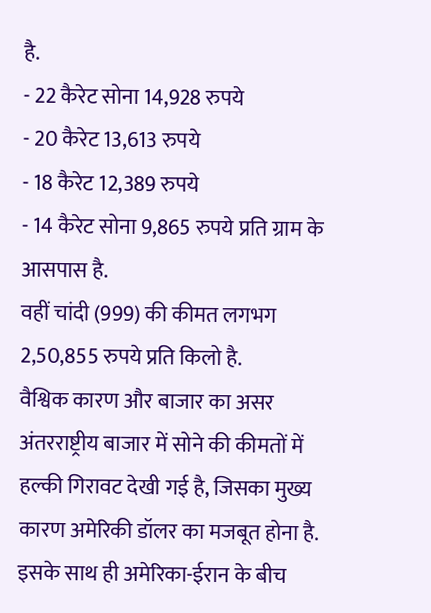है.
- 22 कैरेट सोना 14,928 रुपये
- 20 कैरेट 13,613 रुपये
- 18 कैरेट 12,389 रुपये
- 14 कैरेट सोना 9,865 रुपये प्रति ग्राम के आसपास है.
वहीं चांदी (999) की कीमत लगभग 2,50,855 रुपये प्रति किलो है.
वैश्विक कारण और बाजार का असर
अंतरराष्ट्रीय बाजार में सोने की कीमतों में हल्की गिरावट देखी गई है, जिसका मुख्य कारण अमेरिकी डॉलर का मजबूत होना है. इसके साथ ही अमेरिका-ईरान के बीच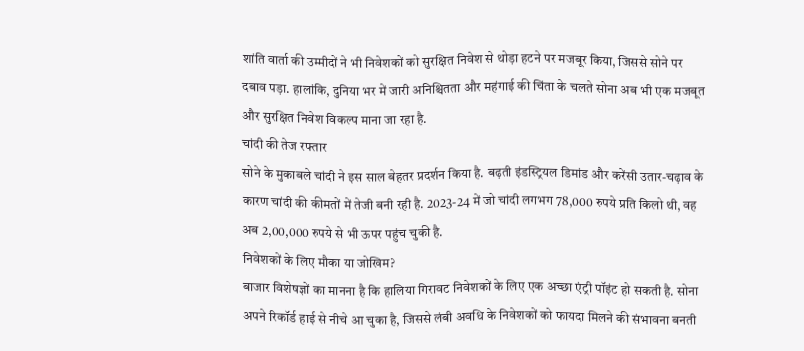शांति वार्ता की उम्मीदों ने भी निवेशकों को सुरक्षित निवेश से थोड़ा हटने पर मजबूर किया, जिससे सोने पर दबाव पड़ा. हालांकि, दुनिया भर में जारी अनिश्चितता और महंगाई की चिंता के चलते सोना अब भी एक मजबूत और सुरक्षित निवेश विकल्प माना जा रहा है.
चांदी की तेज रफ्तार
सोने के मुकाबले चांदी ने इस साल बेहतर प्रदर्शन किया है. बढ़ती इंडस्ट्रियल डिमांड और करेंसी उतार-चढ़ाव के कारण चांदी की कीमतों में तेजी बनी रही है. 2023-24 में जो चांदी लगभग 78,000 रुपये प्रति किलो थी, वह अब 2,00,000 रुपये से भी ऊपर पहुंच चुकी है.
निवेशकों के लिए मौका या जोखिम?
बाजार विशेषज्ञों का मानना है कि हालिया गिरावट निवेशकों के लिए एक अच्छा एंट्री पॉइंट हो सकती है. सोना अपने रिकॉर्ड हाई से नीचे आ चुका है, जिससे लंबी अवधि के निवेशकों को फायदा मिलने की संभावना बनती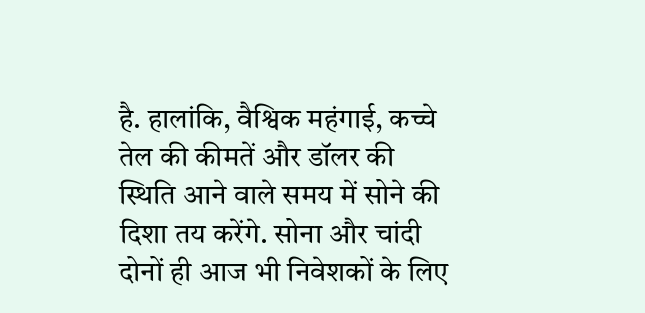है. हालांकि, वैश्विक महंगाई, कच्चे तेल की कीमतें और डॉलर की स्थिति आने वाले समय में सोने की दिशा तय करेंगे. सोना और चांदी दोनों ही आज भी निवेशकों के लिए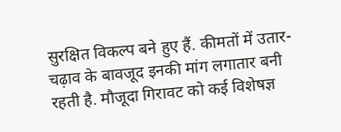सुरक्षित विकल्प बने हुए हैं. कीमतों में उतार-चढ़ाव के बावजूद इनकी मांग लगातार बनी रहती है. मौजूदा गिरावट को कई विशेषज्ञ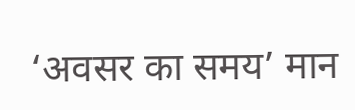‘अवसर का समय’ मान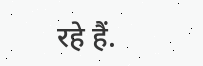रहे हैं.